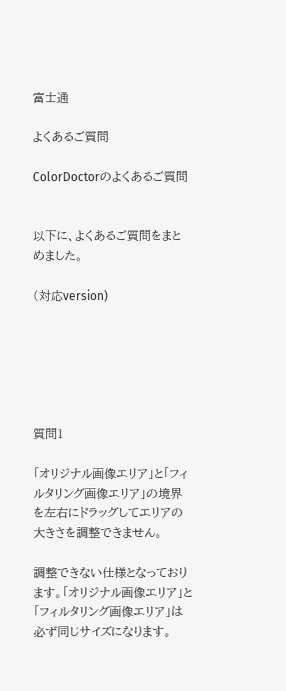富士通

よくあるご質問

ColorDoctorのよくあるご質問


以下に、よくあるご質問をまとめました。

(対応version)






質問1

「オリジナル画像エリア」と「フィルタリング画像エリア」の境界を左右にドラッグしてエリアの大きさを調整できません。

調整できない仕様となっております。「オリジナル画像エリア」と「フィルタリング画像エリア」は必ず同じサイズになります。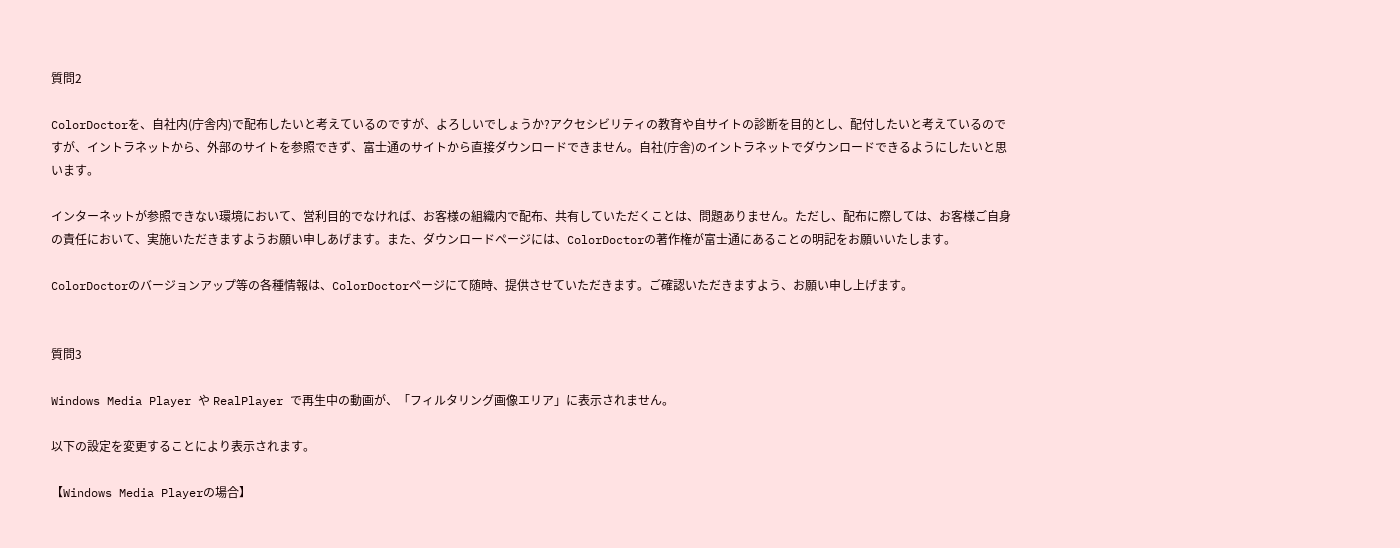質問2

ColorDoctorを、自社内(庁舎内)で配布したいと考えているのですが、よろしいでしょうか?アクセシビリティの教育や自サイトの診断を目的とし、配付したいと考えているのですが、イントラネットから、外部のサイトを参照できず、富士通のサイトから直接ダウンロードできません。自社(庁舎)のイントラネットでダウンロードできるようにしたいと思います。

インターネットが参照できない環境において、営利目的でなければ、お客様の組織内で配布、共有していただくことは、問題ありません。ただし、配布に際しては、お客様ご自身の責任において、実施いただきますようお願い申しあげます。また、ダウンロードページには、ColorDoctorの著作権が富士通にあることの明記をお願いいたします。

ColorDoctorのバージョンアップ等の各種情報は、ColorDoctorページにて随時、提供させていただきます。ご確認いただきますよう、お願い申し上げます。


質問3

Windows Media Player や RealPlayer で再生中の動画が、「フィルタリング画像エリア」に表示されません。

以下の設定を変更することにより表示されます。

【Windows Media Playerの場合】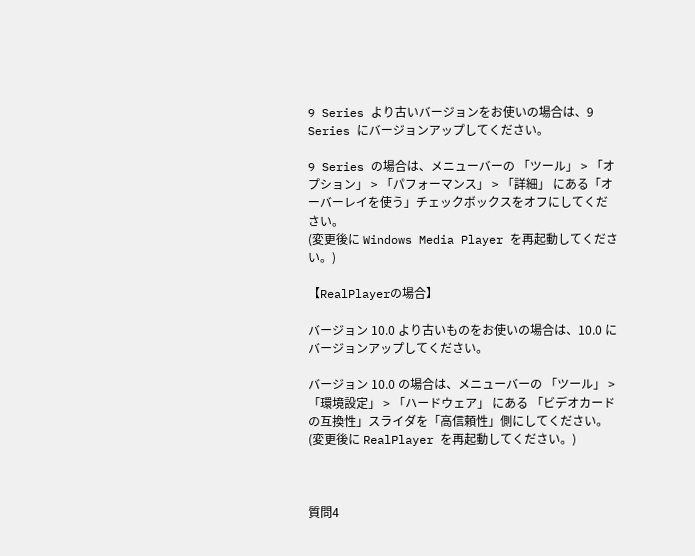9 Series より古いバージョンをお使いの場合は、9 Series にバージョンアップしてください。

9 Series の場合は、メニューバーの 「ツール」 > 「オプション」 > 「パフォーマンス」 > 「詳細」 にある「オーバーレイを使う」チェックボックスをオフにしてください。
(変更後に Windows Media Player を再起動してください。)

【RealPlayerの場合】

バージョン 10.0 より古いものをお使いの場合は、10.0 にバージョンアップしてください。

バージョン 10.0 の場合は、メニューバーの 「ツール」 > 「環境設定」 > 「ハードウェア」 にある 「ビデオカードの互換性」スライダを「高信頼性」側にしてください。
(変更後に RealPlayer を再起動してください。)



質問4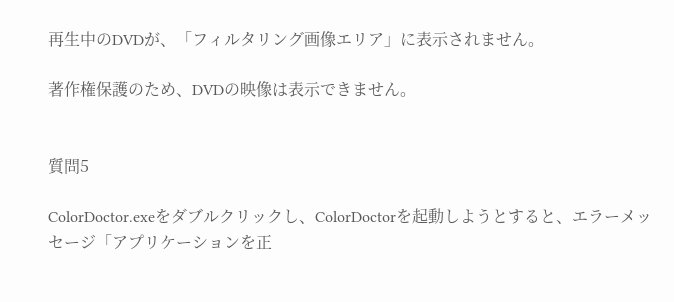再生中のDVDが、「フィルタリング画像エリア」に表示されません。

著作権保護のため、DVDの映像は表示できません。


質問5

ColorDoctor.exeをダブルクリックし、ColorDoctorを起動しようとすると、エラーメッセージ「アプリケーションを正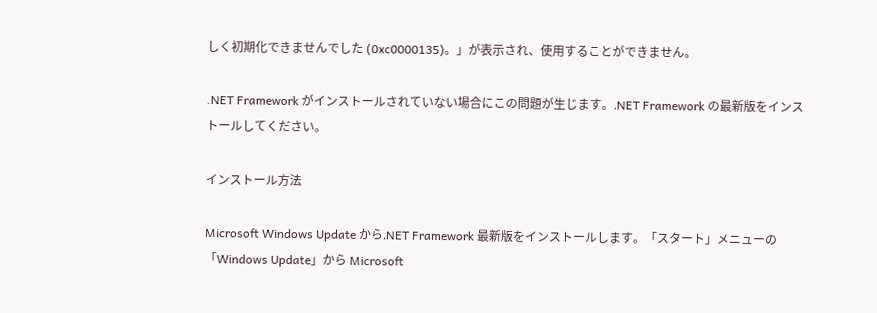しく初期化できませんでした (0xc0000135)。」が表示され、使用することができません。

.NET Framework がインストールされていない場合にこの問題が生じます。.NET Framework の最新版をインストールしてください。

インストール方法

Microsoft Windows Update から.NET Framework 最新版をインストールします。「スタート」メニューの「Windows Update」から Microsoft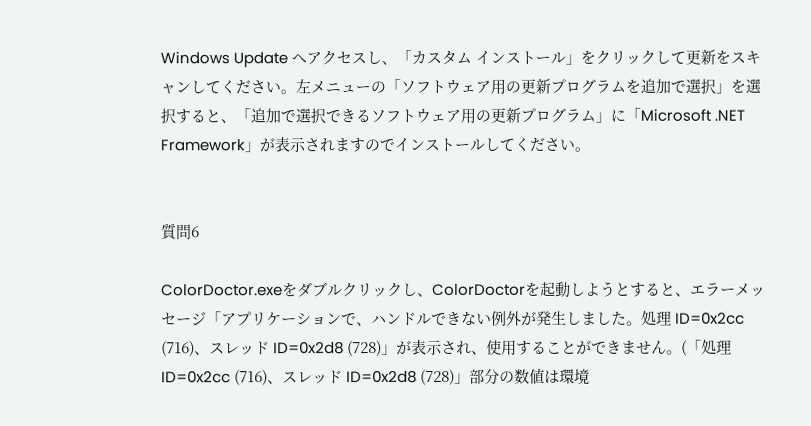Windows Update へアクセスし、「カスタム インストール」をクリックして更新をスキャンしてください。左メニューの「ソフトウェア用の更新プログラムを追加で選択」を選択すると、「追加で選択できるソフトウェア用の更新プログラム」に「Microsoft .NET Framework」が表示されますのでインストールしてください。


質問6

ColorDoctor.exeをダブルクリックし、ColorDoctorを起動しようとすると、エラーメッセージ「アプリケーションで、ハンドルできない例外が発生しました。処理 ID=0x2cc (716)、スレッド ID=0x2d8 (728)」が表示され、使用することができません。(「処理 ID=0x2cc (716)、スレッド ID=0x2d8 (728)」部分の数値は環境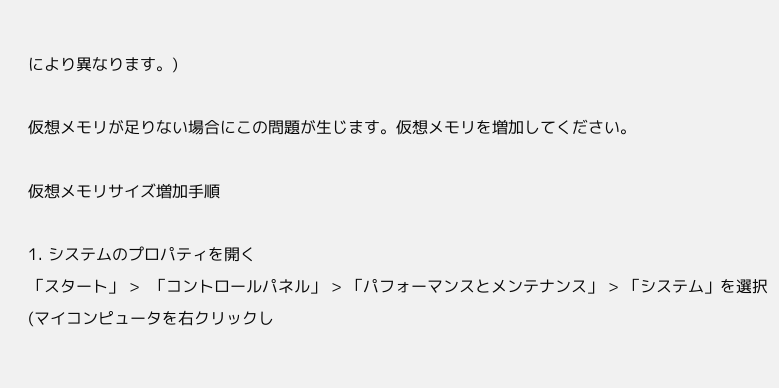により異なります。)

仮想メモリが足りない場合にこの問題が生じます。仮想メモリを増加してください。

仮想メモリサイズ増加手順

1. システムのプロパティを開く
「スタート」 >  「コントロールパネル」 > 「パフォーマンスとメンテナンス」 > 「システム」を選択
(マイコンピュータを右クリックし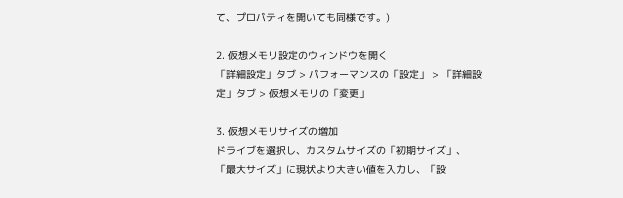て、プロパティを開いても同様です。)

2. 仮想メモリ設定のウィンドウを開く
「詳細設定」タブ > パフォーマンスの「設定」 > 「詳細設定」タブ > 仮想メモリの「変更」

3. 仮想メモリサイズの増加
ドライブを選択し、カスタムサイズの「初期サイズ」、「最大サイズ」に現状より大きい値を入力し、「設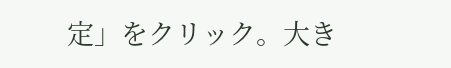定」をクリック。大き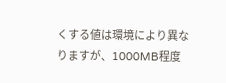くする値は環境により異なりますが、1000MB程度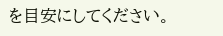を目安にしてください。